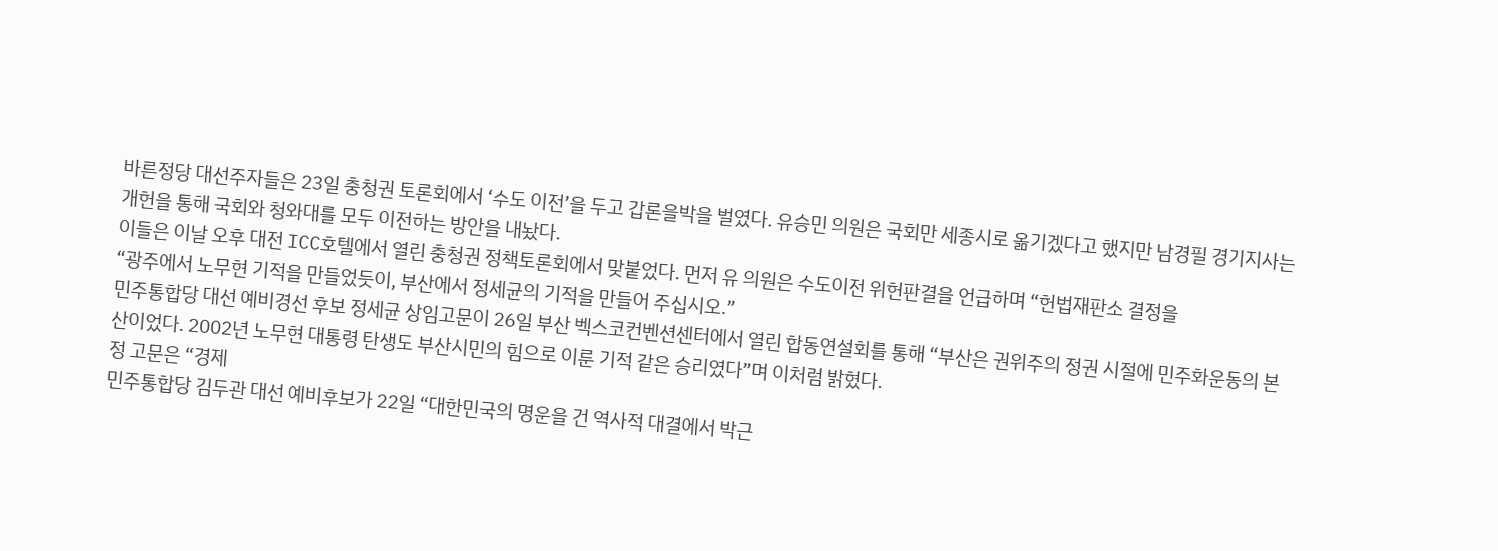바른정당 대선주자들은 23일 충청권 토론회에서 ‘수도 이전’을 두고 갑론을박을 벌였다. 유승민 의원은 국회만 세종시로 옮기겠다고 했지만 남경필 경기지사는 개헌을 통해 국회와 청와대를 모두 이전하는 방안을 내놨다.
이들은 이날 오후 대전 ICC호텔에서 열린 충청권 정책토론회에서 맞붙었다. 먼저 유 의원은 수도이전 위헌판결을 언급하며 “헌법재판소 결정을
“광주에서 노무현 기적을 만들었듯이, 부산에서 정세균의 기적을 만들어 주십시오.”
민주통합당 대선 예비경선 후보 정세균 상임고문이 26일 부산 벡스코컨벤션센터에서 열린 합동연설회를 통해 “부산은 권위주의 정권 시절에 민주화운동의 본산이었다. 2002년 노무현 대통령 탄생도 부산시민의 힘으로 이룬 기적 같은 승리였다”며 이처럼 밝혔다.
정 고문은 “경제
민주통합당 김두관 대선 예비후보가 22일 “대한민국의 명운을 건 역사적 대결에서 박근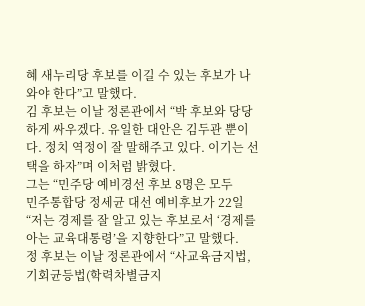혜 새누리당 후보를 이길 수 있는 후보가 나와야 한다”고 말했다.
김 후보는 이날 정론관에서 “박 후보와 당당하게 싸우겠다. 유일한 대안은 김두관 뿐이다. 정치 역정이 잘 말해주고 있다. 이기는 선택을 하자”며 이처럼 밝혔다.
그는 “민주당 예비경선 후보 8명은 모두
민주통합당 정세균 대선 예비후보가 22일 “저는 경제를 잘 알고 있는 후보로서 ‘경제를 아는 교육대통령’을 지향한다”고 말했다.
정 후보는 이날 정론관에서 “사교육금지법, 기회균등법(학력차별금지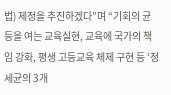법) 제정을 추진하겠다”며 “기회의 균등을 여는 교육실현, 교육에 국가의 책임 강화, 평생 고등교육 체제 구현 등 ‘정세균의 3개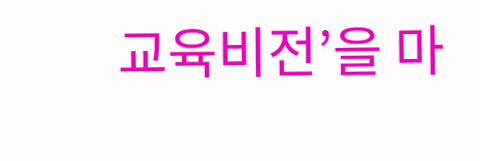교육비전’을 마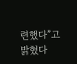련했다”고 밝혔다